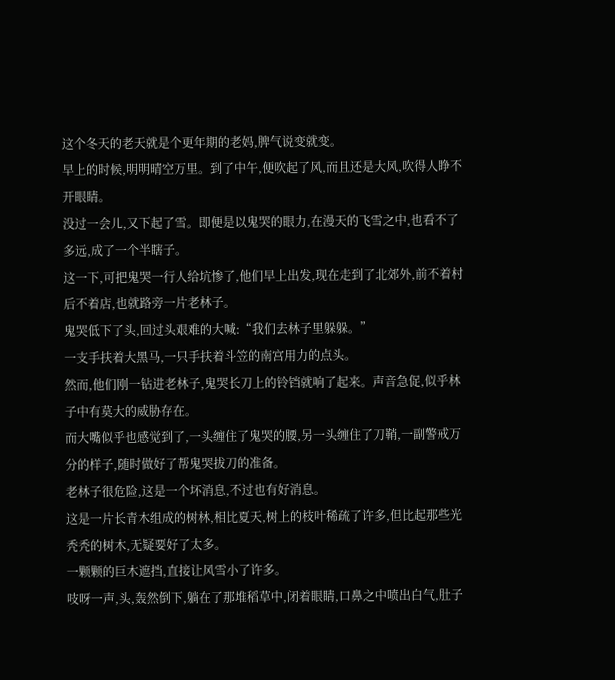这个冬天的老天就是个更年期的老妈,脾气说变就变。
早上的时候,明明晴空万里。到了中午,便吹起了风,而且还是大风,吹得人睁不开眼睛。
没过一会儿,又下起了雪。即便是以鬼哭的眼力,在漫天的飞雪之中,也看不了多远,成了一个半瞎子。
这一下,可把鬼哭一行人给坑惨了,他们早上出发,现在走到了北郊外,前不着村后不着店,也就路旁一片老林子。
鬼哭低下了头,回过头艰难的大喊:“我们去林子里躲躲。”
一支手扶着大黑马,一只手扶着斗笠的南宫用力的点头。
然而,他们刚一钻进老林子,鬼哭长刀上的铃铛就响了起来。声音急促,似乎林子中有莫大的威胁存在。
而大嘴似乎也感觉到了,一头缠住了鬼哭的腰,另一头缠住了刀鞘,一副警戒万分的样子,随时做好了帮鬼哭拔刀的准备。
老林子很危险,这是一个坏消息,不过也有好消息。
这是一片长青木组成的树林,相比夏天,树上的枝叶稀疏了许多,但比起那些光秃秃的树木,无疑要好了太多。
一颗颗的巨木遮挡,直接让风雪小了许多。
吱呀一声,头,轰然倒下,躺在了那堆稻草中,闭着眼睛,口鼻之中喷出白气,肚子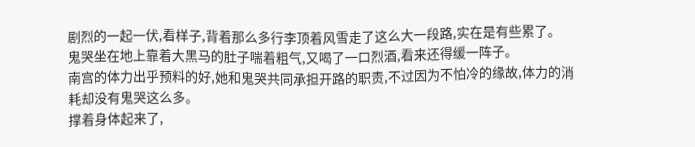剧烈的一起一伏,看样子,背着那么多行李顶着风雪走了这么大一段路,实在是有些累了。
鬼哭坐在地上靠着大黑马的肚子喘着粗气,又喝了一口烈酒,看来还得缓一阵子。
南宫的体力出乎预料的好,她和鬼哭共同承担开路的职责,不过因为不怕冷的缘故,体力的消耗却没有鬼哭这么多。
撑着身体起来了,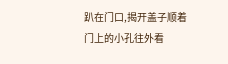趴在门口,揭开盖子顺着门上的小孔往外看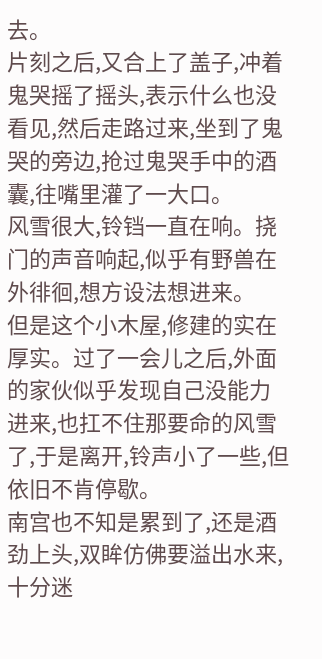去。
片刻之后,又合上了盖子,冲着鬼哭摇了摇头,表示什么也没看见,然后走路过来,坐到了鬼哭的旁边,抢过鬼哭手中的酒囊,往嘴里灌了一大口。
风雪很大,铃铛一直在响。挠门的声音响起,似乎有野兽在外徘徊,想方设法想进来。
但是这个小木屋,修建的实在厚实。过了一会儿之后,外面的家伙似乎发现自己没能力进来,也扛不住那要命的风雪了,于是离开,铃声小了一些,但依旧不肯停歇。
南宫也不知是累到了,还是酒劲上头,双眸仿佛要溢出水来,十分迷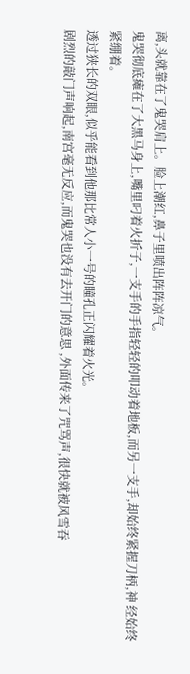离,头就靠在了鬼哭肩上。脸上潮红,鼻子里喷出阵阵凉气。
鬼哭彻底瘫在了大黑马身上,嘴里叼着火折子,一支手的手指轻轻的叩动着地板,而另一支手,却始终紧握刀柄,神 经始终紧绷着。
透过狭长的双眼,似乎能看到他那比常人小一号的瞳孔正闪耀着火光。
剧烈的敲门声响起,南宫毫无反应,而鬼哭也没有去开门的意思 ,外面传来了咒骂声,很快就被风雪吞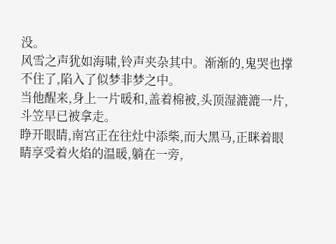没。
风雪之声犹如海啸,铃声夹杂其中。渐渐的,鬼哭也撑不住了,陷入了似梦非梦之中。
当他醒来,身上一片暖和,盖着棉被,头顶湿漉漉一片,斗笠早已被拿走。
睁开眼睛,南宫正在往灶中添柴,而大黑马,正眯着眼睛享受着火焰的温暖,躺在一旁,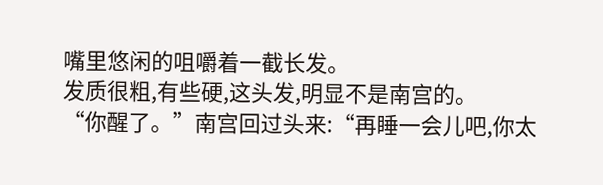嘴里悠闲的咀嚼着一截长发。
发质很粗,有些硬,这头发,明显不是南宫的。
“你醒了。”南宫回过头来:“再睡一会儿吧,你太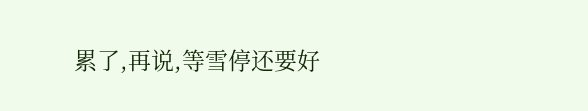累了,再说,等雪停还要好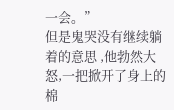一会。”
但是鬼哭没有继续躺着的意思 ,他勃然大怒,一把掀开了身上的棉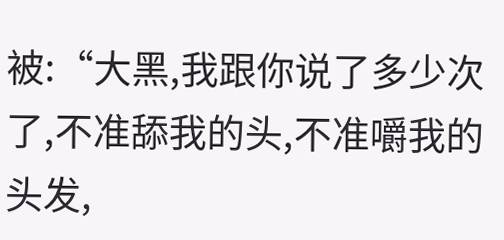被:“大黑,我跟你说了多少次了,不准舔我的头,不准嚼我的头发,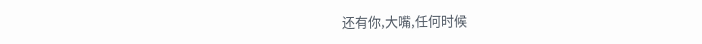还有你,大嘴,任何时候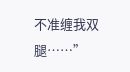不准缠我双腿……”